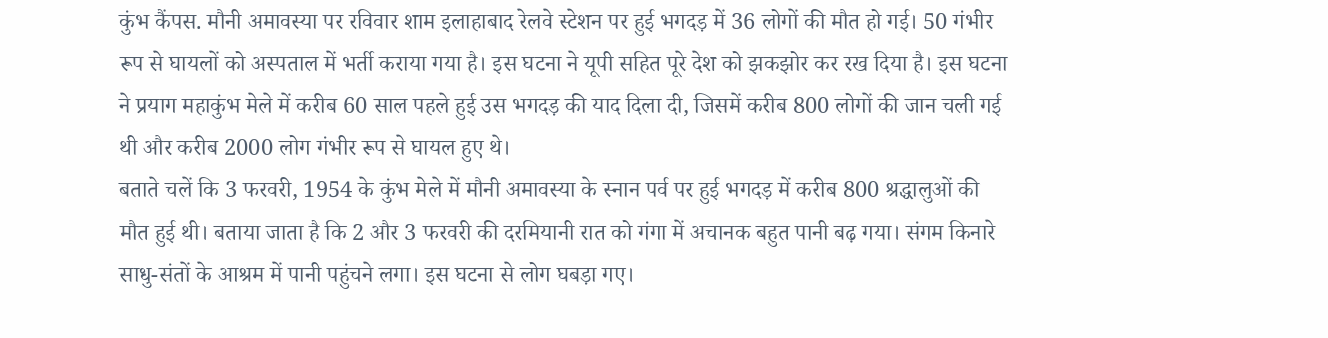कुंभ कैंपस. मौनी अमावस्या पर रविवार शाम इलाहाबाद रेलवे स्टेशन पर हुई भगदड़ में 36 लोगों की मौत हो गई। 50 गंभीर रूप से घायलों को अस्पताल में भर्ती कराया गया है। इस घटना ने यूपी सहित पूरे देश को झकझोर कर रख दिया है। इस घटना ने प्रयाग महाकुंभ मेले में करीब 60 साल पहले हुई उस भगदड़ की याद दिला दी, जिसमें करीब 800 लोगों की जान चली गई थी और करीब 2000 लोग गंभीर रूप से घायल हुए थे।
बताते चलें कि 3 फरवरी, 1954 के कुंभ मेले में मौनी अमावस्या के स्नान पर्व पर हुई भगदड़ में करीब 800 श्रद्धालुओं की मौत हुई थी। बताया जाता है कि 2 और 3 फरवरी की दरमियानी रात को गंगा में अचानक बहुत पानी बढ़ गया। संगम किनारे साधु-संतों के आश्रम में पानी पहुंचने लगा। इस घटना से लोग घबड़ा गए।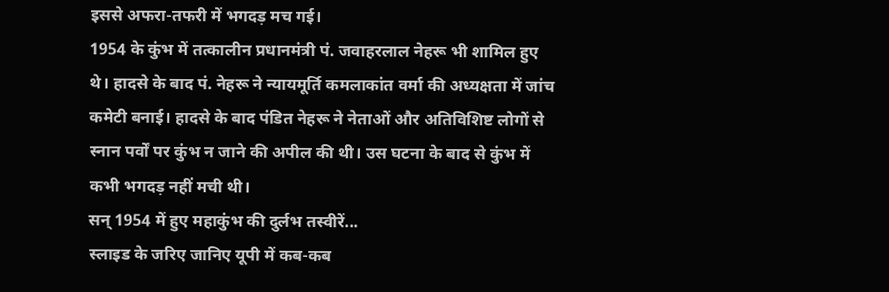इससे अफरा-तफरी में भगदड़ मच गई।
1954 के कुंभ में तत्कालीन प्रधानमंत्री पं. जवाहरलाल नेहरू भी शामिल हुए थे। हादसे के बाद पं. नेहरू ने न्यायमूर्ति कमलाकांत वर्मा की अध्यक्षता में जांच कमेटी बनाई। हादसे के बाद पंडित नेहरू ने नेताओं और अतिविशिष्ट लोगों से स्नान पर्वों पर कुंभ न जाने की अपील की थी। उस घटना के बाद से कुंभ में कभी भगदड़ नहीं मची थी।
सन् 1954 में हुए महाकुंभ की दुर्लभ तस्वीरें...
स्लाइड के जरिए जानिए यूपी में कब-कब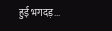हुई भगदड़...